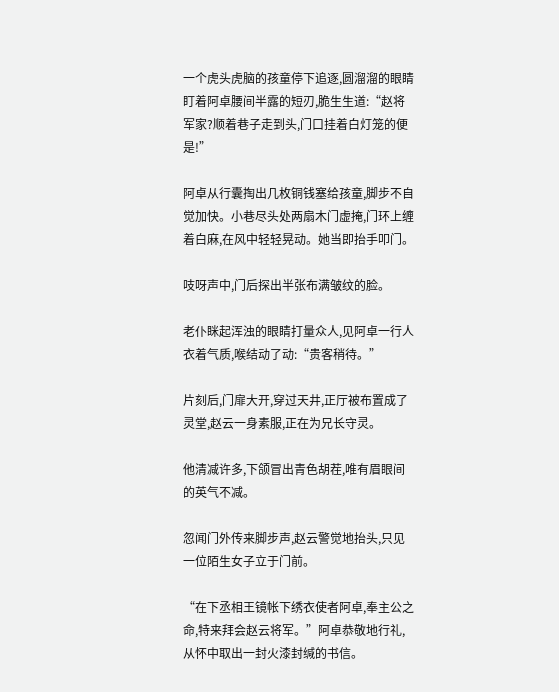一个虎头虎脑的孩童停下追逐,圆溜溜的眼睛盯着阿卓腰间半露的短刃,脆生生道:“赵将军家?顺着巷子走到头,门口挂着白灯笼的便是!”

阿卓从行囊掏出几枚铜钱塞给孩童,脚步不自觉加快。小巷尽头处两扇木门虚掩,门环上缠着白麻,在风中轻轻晃动。她当即抬手叩门。

吱呀声中,门后探出半张布满皱纹的脸。

老仆眯起浑浊的眼睛打量众人,见阿卓一行人衣着气质,喉结动了动:“贵客稍待。”

片刻后,门扉大开,穿过天井,正厅被布置成了灵堂,赵云一身素服,正在为兄长守灵。

他清减许多,下颌冒出青色胡茬,唯有眉眼间的英气不减。

忽闻门外传来脚步声,赵云警觉地抬头,只见一位陌生女子立于门前。

“在下丞相王镜帐下绣衣使者阿卓,奉主公之命,特来拜会赵云将军。”阿卓恭敬地行礼,从怀中取出一封火漆封缄的书信。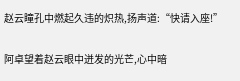赵云瞳孔中燃起久违的炽热,扬声道:“快请入座!”

阿卓望着赵云眼中迸发的光芒,心中暗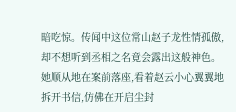暗吃惊。传闻中这位常山赵子龙性情孤傲,却不想听到丞相之名竟会露出这般神色。她顺从地在案前落座,看着赵云小心翼翼地拆开书信,仿佛在开启尘封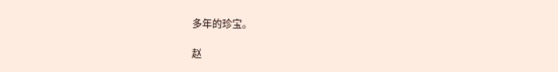多年的珍宝。

赵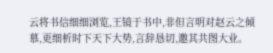云将书信细细浏览,王镜于书中,非但言明对赵云之倾慕,更细析时下天下大势,言辞恳切,邀其共图大业。